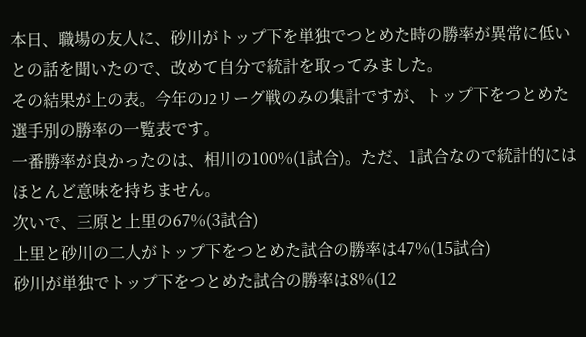本日、職場の友人に、砂川がトップ下を単独でつとめた時の勝率が異常に低いとの話を聞いたので、改めて自分で統計を取ってみました。
その結果が上の表。今年のJ2リーグ戦のみの集計ですが、トップ下をつとめた選手別の勝率の一覧表です。
一番勝率が良かったのは、相川の100%(1試合)。ただ、1試合なので統計的にはほとんど意味を持ちません。
次いで、三原と上里の67%(3試合)
上里と砂川の二人がトップ下をつとめた試合の勝率は47%(15試合)
砂川が単独でトップ下をつとめた試合の勝率は8%(12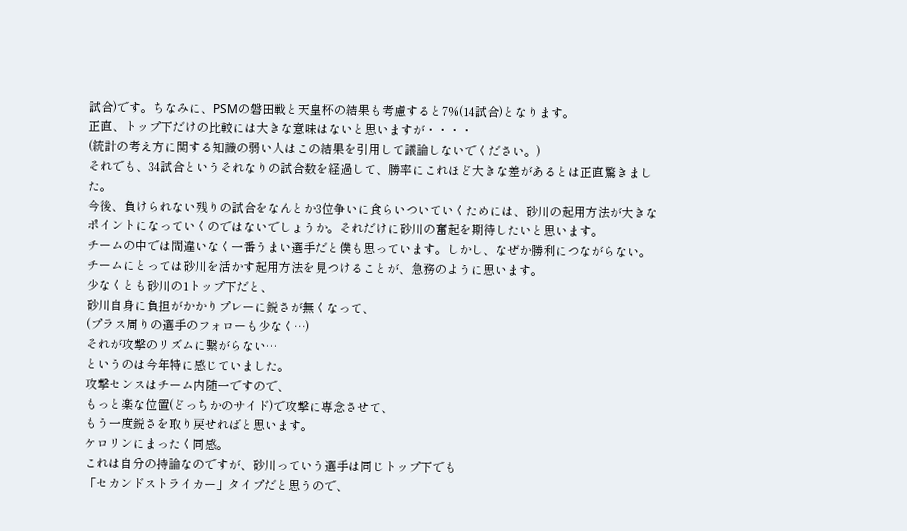試合)です。ちなみに、PSMの磐田戦と天皇杯の結果も考慮すると7%(14試合)となります。
正直、トップ下だけの比較には大きな意味はないと思いますが・・・・
(統計の考え方に関する知識の弱い人はこの結果を引用して議論しないでください。)
それでも、34試合というそれなりの試合数を経過して、勝率にこれほど大きな差があるとは正直驚きました。
今後、負けられない残りの試合をなんとか3位争いに食らいついていくためには、砂川の起用方法が大きなポイントになっていくのではないでしょうか。それだけに砂川の奮起を期待したいと思います。
チームの中では間違いなく一番うまい選手だと僕も思っています。しかし、なぜか勝利につながらない。チームにとっては砂川を活かす起用方法を見つけることが、急務のように思います。
少なくとも砂川の1トップ下だと、
砂川自身に負担がかかりプレーに鋭さが無くなって、
(プラス周りの選手のフォローも少なく…)
それが攻撃のリズムに繋がらない…
というのは今年特に感じていました。
攻撃センスはチーム内随一ですので、
もっと楽な位置(どっちかのサイド)で攻撃に専念させて、
もう一度鋭さを取り戻せればと思います。
ケロリンにまったく同感。
これは自分の持論なのですが、砂川っていう選手は同じトップ下でも
「セカンドストライカー」タイプだと思うので、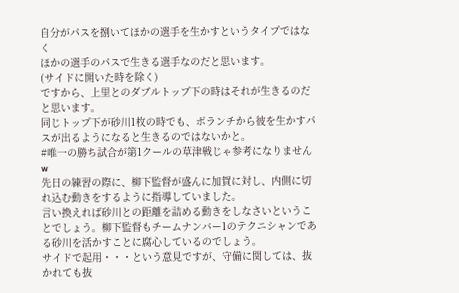自分がパスを捌いてほかの選手を生かすというタイプではなく
ほかの選手のパスで生きる選手なのだと思います。
(サイドに開いた時を除く)
ですから、上里とのダブルトップ下の時はそれが生きるのだと思います。
同じトップ下が砂川1枚の時でも、ボランチから彼を生かすパスが出るようになると生きるのではないかと。
#唯一の勝ち試合が第1クールの草津戦じゃ参考になりませんw
先日の練習の際に、柳下監督が盛んに加賀に対し、内側に切れ込む動きをするように指導していました。
言い換えれば砂川との距離を詰める動きをしなさいということでしょう。柳下監督もチームナンバー1のテクニシャンである砂川を活かすことに腐心しているのでしょう。
サイドで起用・・・という意見ですが、守備に関しては、抜かれても抜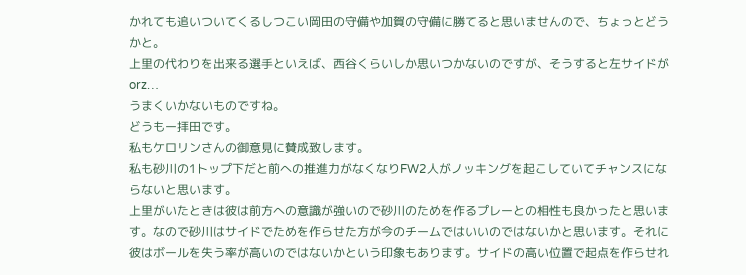かれても追いついてくるしつこい岡田の守備や加賀の守備に勝てると思いませんので、ちょっとどうかと。
上里の代わりを出来る選手といえば、西谷くらいしか思いつかないのですが、そうすると左サイドがorz…
うまくいかないものですね。
どうもー拝田です。
私もケロリンさんの御意見に賛成致します。
私も砂川の1トップ下だと前への推進力がなくなりFW2人がノッキングを起こしていてチャンスにならないと思います。
上里がいたときは彼は前方への意識が強いので砂川のためを作るプレーとの相性も良かったと思います。なので砂川はサイドでためを作らせた方が今のチームではいいのではないかと思います。それに彼はボールを失う率が高いのではないかという印象もあります。サイドの高い位置で起点を作らせれ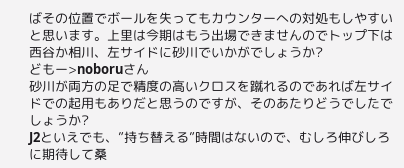ばその位置でボールを失ってもカウンターへの対処もしやすいと思います。上里は今期はもう出場できませんのでトップ下は西谷か相川、左サイドに砂川でいかがでしょうか?
どもー>noboruさん
砂川が両方の足で精度の高いクロスを蹴れるのであれば左サイドでの起用もありだと思うのですが、そのあたりどうでしたでしょうか?
J2といえでも、”持ち替える”時間はないので、むしろ伸びしろに期待して桑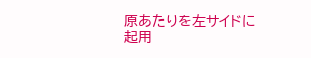原あたりを左サイドに起用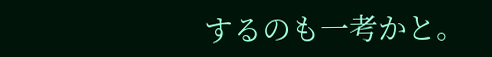するのも一考かと。